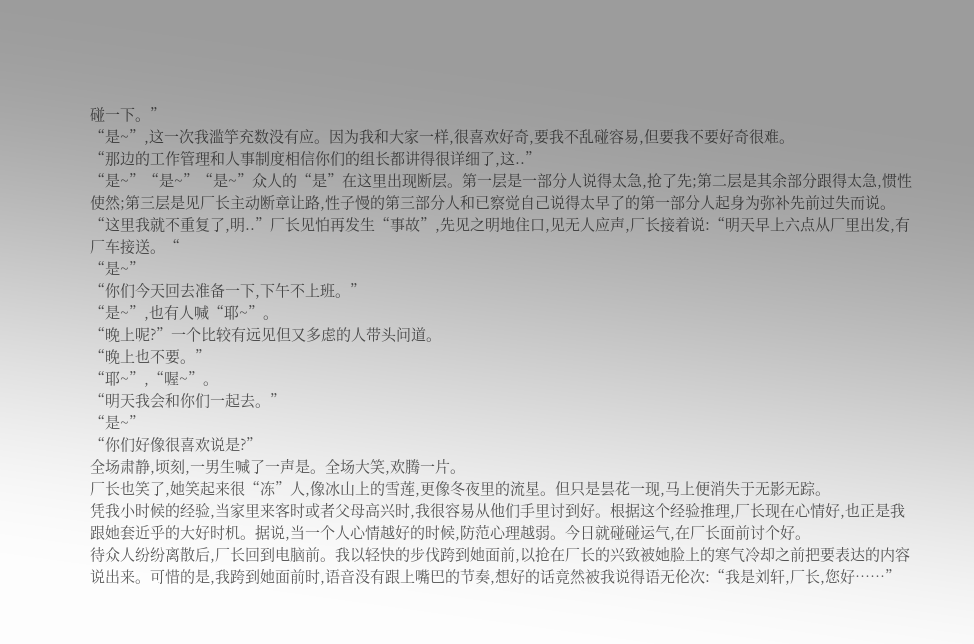碰一下。”
“是~”,这一次我滥竽充数没有应。因为我和大家一样,很喜欢好奇,要我不乱碰容易,但要我不要好奇很难。
“那边的工作管理和人事制度相信你们的组长都讲得很详细了,这..”
“是~”“是~”“是~”众人的“是”在这里出现断层。第一层是一部分人说得太急,抢了先;第二层是其余部分跟得太急,惯性使然;第三层是见厂长主动断章让路,性子慢的第三部分人和已察觉自己说得太早了的第一部分人起身为弥补先前过失而说。
“这里我就不重复了,明..”厂长见怕再发生“事故”,先见之明地住口,见无人应声,厂长接着说:“明天早上六点从厂里出发,有厂车接送。“
“是~”
“你们今天回去准备一下,下午不上班。”
“是~”,也有人喊“耶~”。
“晚上呢?”一个比较有远见但又多虑的人带头问道。
“晚上也不要。”
“耶~”,“喔~”。
“明天我会和你们一起去。”
“是~”
“你们好像很喜欢说是?”
全场肃静,顷刻,一男生喊了一声是。全场大笑,欢腾一片。
厂长也笑了,她笑起来很“冻”人,像冰山上的雪莲,更像冬夜里的流星。但只是昙花一现,马上便消失于无影无踪。
凭我小时候的经验,当家里来客时或者父母高兴时,我很容易从他们手里讨到好。根据这个经验推理,厂长现在心情好,也正是我跟她套近乎的大好时机。据说,当一个人心情越好的时候,防范心理越弱。今日就碰碰运气,在厂长面前讨个好。
待众人纷纷离散后,厂长回到电脑前。我以轻快的步伐跨到她面前,以抢在厂长的兴致被她脸上的寒气冷却之前把要表达的内容说出来。可惜的是,我跨到她面前时,语音没有跟上嘴巴的节奏,想好的话竟然被我说得语无伦次:“我是刘轩,厂长,您好……”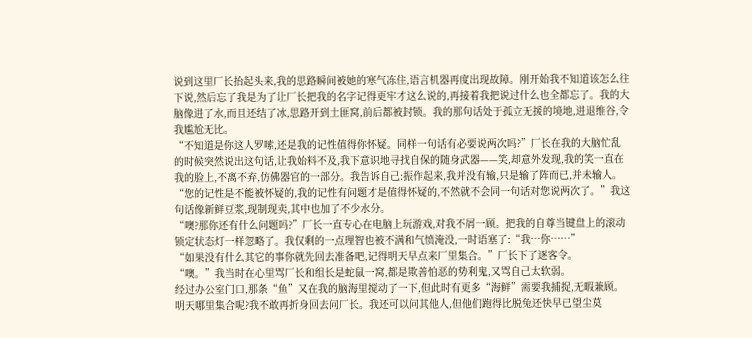说到这里厂长抬起头来,我的思路瞬间被她的寒气冻住,语言机器再度出现故障。刚开始我不知道该怎么往下说,然后忘了我是为了让厂长把我的名字记得更牢才这么说的,再接着我把说过什么也全都忘了。我的大脑像进了水,而且还结了冰,思路开到土匪窝,前后都被封锁。我的那句话处于孤立无援的境地,进退维谷,令我尴尬无比。
“不知道是你这人罗嗦,还是我的记性值得你怀疑。同样一句话有必要说两次吗?”厂长在我的大脑忙乱的时候突然说出这句话,让我始料不及,我下意识地寻找自保的随身武器——笑,却意外发现,我的笑一直在我的脸上,不离不弃,仿佛器官的一部分。我告诉自己:振作起来,我并没有输,只是输了阵而已,并未输人。
“您的记性是不能被怀疑的,我的记性有问题才是值得怀疑的,不然就不会同一句话对您说两次了。”我这句话像新鲜豆浆,现制现卖,其中也加了不少水分。
“噢?那你还有什么问题吗?”厂长一直专心在电脑上玩游戏,对我不屑一顾。把我的自尊当键盘上的滚动锁定状态灯一样忽略了。我仅剩的一点理智也被不满和气愤淹没,一时语塞了:“我…你……”
“如果没有什么其它的事你就先回去准备吧,记得明天早点来厂里集合。”厂长下了逐客令。
“噢。”我当时在心里骂厂长和组长是蛇鼠一窝,都是欺善怕恶的势利鬼,又骂自己太软弱。
经过办公室门口,那条“鱼”又在我的脑海里搅动了一下,但此时有更多“海鲜”需要我捕捉,无暇兼顾。
明天哪里集合呢?我不敢再折身回去问厂长。我还可以问其他人,但他们跑得比脱兔还快早已望尘莫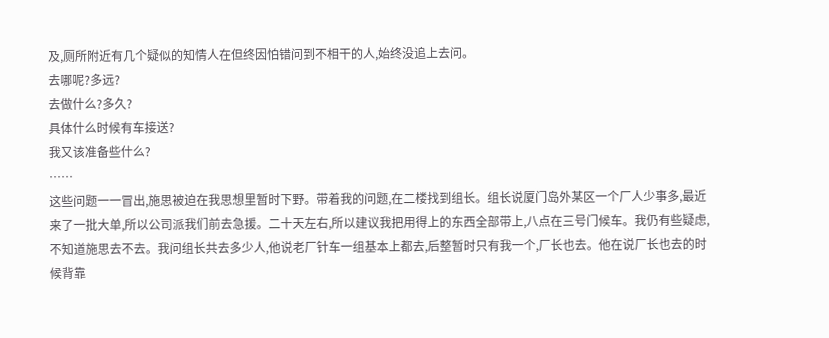及,厕所附近有几个疑似的知情人在但终因怕错问到不相干的人,始终没追上去问。
去哪呢?多远?
去做什么?多久?
具体什么时候有车接送?
我又该准备些什么?
……
这些问题一一冒出,施思被迫在我思想里暂时下野。带着我的问题,在二楼找到组长。组长说厦门岛外某区一个厂人少事多,最近来了一批大单,所以公司派我们前去急援。二十天左右,所以建议我把用得上的东西全部带上,八点在三号门候车。我仍有些疑虑,不知道施思去不去。我问组长共去多少人,他说老厂针车一组基本上都去,后整暂时只有我一个,厂长也去。他在说厂长也去的时候背靠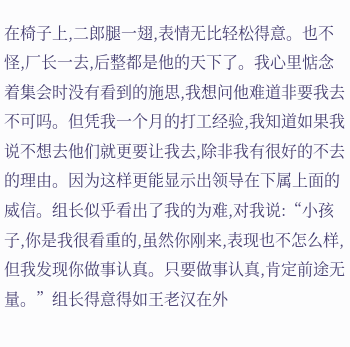在椅子上,二郎腿一翅,表情无比轻松得意。也不怪,厂长一去,后整都是他的天下了。我心里惦念着集会时没有看到的施思,我想问他难道非要我去不可吗。但凭我一个月的打工经验,我知道如果我说不想去他们就更要让我去,除非我有很好的不去的理由。因为这样更能显示出领导在下属上面的威信。组长似乎看出了我的为难,对我说:“小孩子,你是我很看重的,虽然你刚来,表现也不怎么样,但我发现你做事认真。只要做事认真,肯定前途无量。”组长得意得如王老汉在外